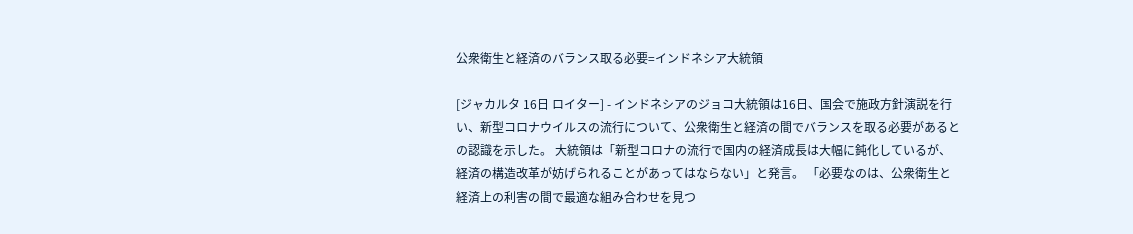公衆衛生と経済のバランス取る必要=インドネシア大統領

[ジャカルタ 16日 ロイター] - インドネシアのジョコ大統領は16日、国会で施政方針演説を行い、新型コロナウイルスの流行について、公衆衛生と経済の間でバランスを取る必要があるとの認識を示した。 大統領は「新型コロナの流行で国内の経済成長は大幅に鈍化しているが、経済の構造改革が妨げられることがあってはならない」と発言。 「必要なのは、公衆衛生と経済上の利害の間で最適な組み合わせを見つ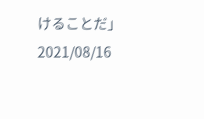けることだ」
2021/08/16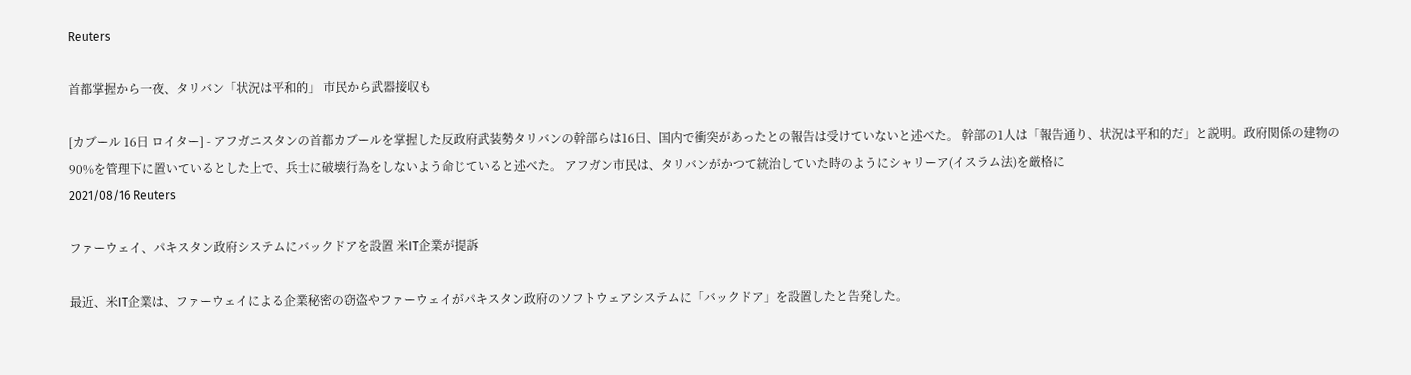Reuters

首都掌握から一夜、タリバン「状況は平和的」 市民から武器接収も

[カブール 16日 ロイター] - アフガニスタンの首都カブールを掌握した反政府武装勢タリバンの幹部らは16日、国内で衝突があったとの報告は受けていないと述べた。 幹部の1人は「報告通り、状況は平和的だ」と説明。政府関係の建物の90%を管理下に置いているとした上で、兵士に破壊行為をしないよう命じていると述べた。 アフガン市民は、タリバンがかつて統治していた時のようにシャリーア(イスラム法)を厳格に
2021/08/16 Reuters

ファーウェイ、パキスタン政府システムにバックドアを設置 米IT企業が提訴

最近、米IT企業は、ファーウェイによる企業秘密の窃盗やファーウェイがパキスタン政府のソフトウェアシステムに「バックドア」を設置したと告発した。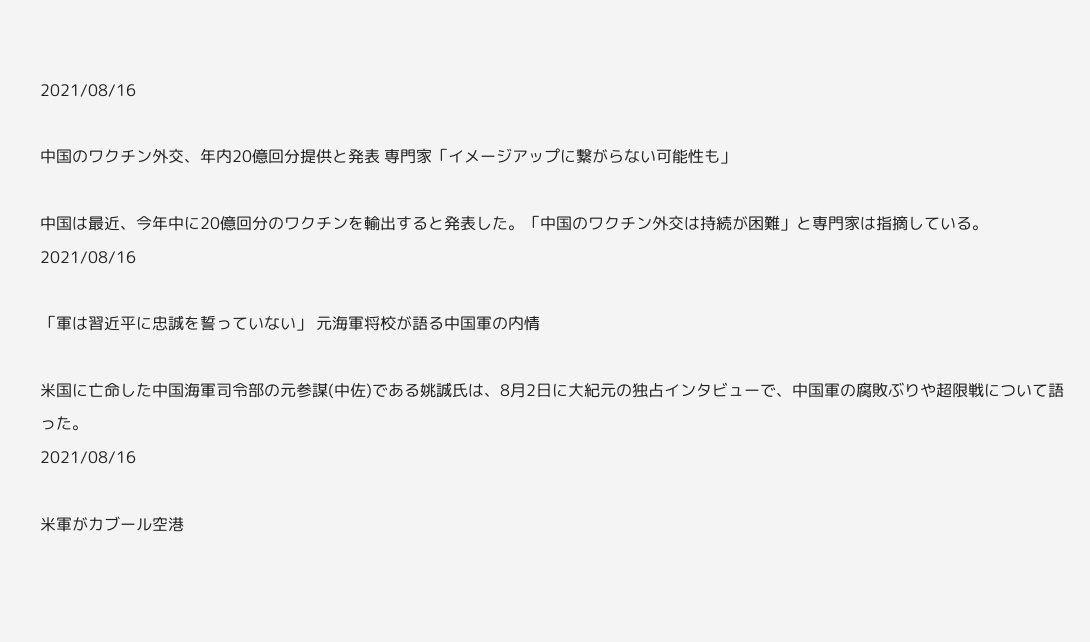2021/08/16

中国のワクチン外交、年内20億回分提供と発表 専門家「イメージアップに繋がらない可能性も」

中国は最近、今年中に20億回分のワクチンを輸出すると発表した。「中国のワクチン外交は持続が困難」と専門家は指摘している。
2021/08/16

「軍は習近平に忠誠を誓っていない」 元海軍将校が語る中国軍の内情

米国に亡命した中国海軍司令部の元参謀(中佐)である姚誠氏は、8月2日に大紀元の独占インタビューで、中国軍の腐敗ぶりや超限戦について語った。
2021/08/16

米軍がカブール空港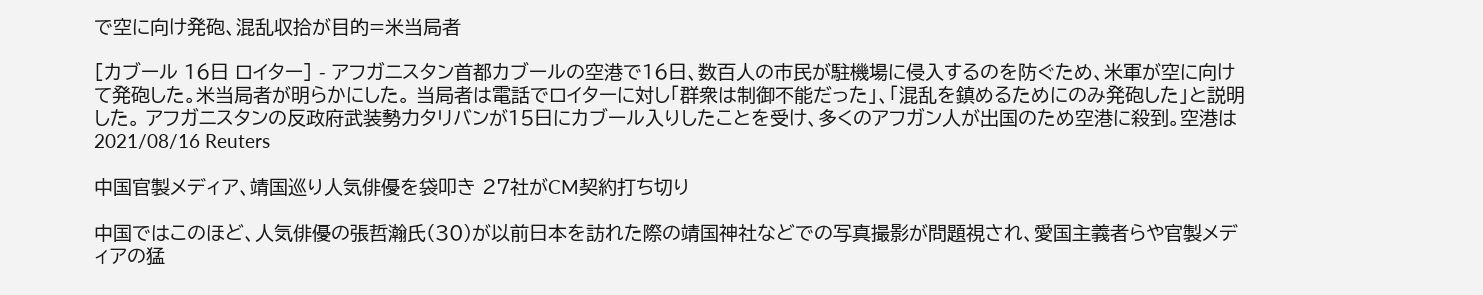で空に向け発砲、混乱収拾が目的=米当局者

[カブール 16日 ロイター] - アフガニスタン首都カブールの空港で16日、数百人の市民が駐機場に侵入するのを防ぐため、米軍が空に向けて発砲した。米当局者が明らかにした。 当局者は電話でロイターに対し「群衆は制御不能だった」、「混乱を鎮めるためにのみ発砲した」と説明した。 アフガニスタンの反政府武装勢力タリバンが15日にカブール入りしたことを受け、多くのアフガン人が出国のため空港に殺到。空港は
2021/08/16 Reuters

中国官製メディア、靖国巡り人気俳優を袋叩き 27社がCM契約打ち切り

中国ではこのほど、人気俳優の張哲瀚氏(30)が以前日本を訪れた際の靖国神社などでの写真撮影が問題視され、愛国主義者らや官製メディアの猛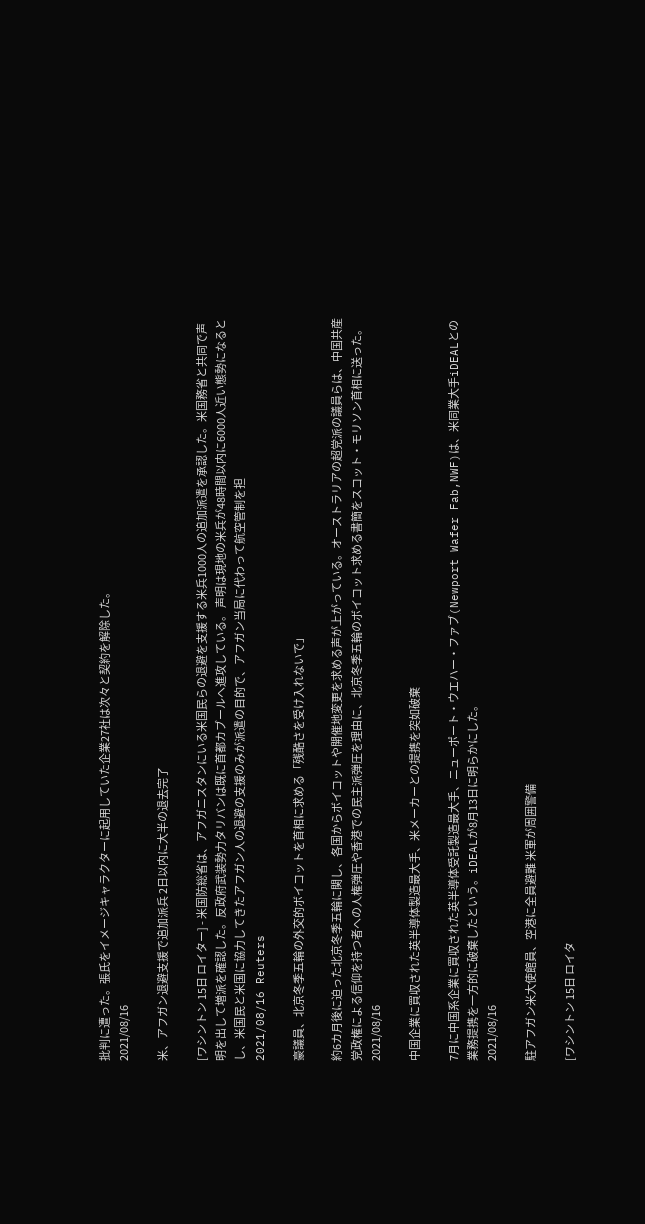批判に遭った。張氏をイメージキャラクターに起用していた企業27社は次々と契約を解除した。
2021/08/16

米、アフガン退避支援で追加派兵 2日以内に大半の退去完了

[ワシントン 15日 ロイター] - 米国防総省は、アフガニスタンにいる米国民らの退避を支援する米兵1000人の追加派遣を承認した。米国務省と共同で声明を出して増派を確認した。反政府武装勢力タリバンは既に首都カブールへ進攻している。 声明は現地の米兵が48時間以内に6000人近い態勢になるとし、米国民と米国に協力してきたアフガン人の退避の支援のみが派遣の目的で、アフガン当局に代わって航空管制を担
2021/08/16 Reuters

豪議員、北京冬季五輪の外交的ボイコットを首相に求める「残酷さを受け入れないで」

約6カ月後に迫った北京冬季五輪に関し、各国からボイコットや開催地変更を求める声が上がっている。オーストラリアの超党派の議員らは、中国共産党政権による信仰を持つ者への人権弾圧や香港での民主派弾圧を理由に、北京冬季五輪のボイコット求める書簡をスコット・モリソン首相に送った。
2021/08/16

中国企業に買収された英半導体製造最大手、米メーカーとの提携を突如破棄

7月に中国系企業に買収された英半導体受託製造最大手、ニューポート・ウエハー・ファブ(Newport Wafer Fab,NWF)は、米同業大手iDEALとの業務提携を一方的に破棄したという。iDEALが8月13日に明らかにした。
2021/08/16

駐アフガン米大使館員、空港に全員避難 米軍が周囲警備

[ワシントン 15日 ロイタ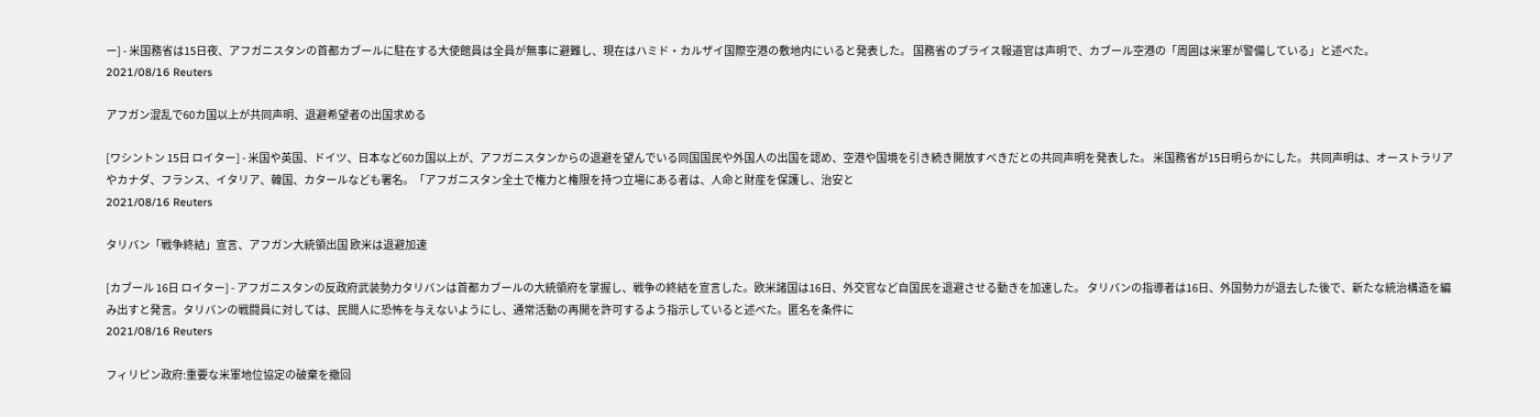ー] - 米国務省は15日夜、アフガニスタンの首都カブールに駐在する大使館員は全員が無事に避難し、現在はハミド・カルザイ国際空港の敷地内にいると発表した。 国務省のプライス報道官は声明で、カブール空港の「周囲は米軍が警備している」と述べた。
2021/08/16 Reuters

アフガン混乱で60カ国以上が共同声明、退避希望者の出国求める

[ワシントン 15日 ロイター] - 米国や英国、ドイツ、日本など60カ国以上が、アフガニスタンからの退避を望んでいる同国国民や外国人の出国を認め、空港や国境を引き続き開放すべきだとの共同声明を発表した。 米国務省が15日明らかにした。 共同声明は、オーストラリアやカナダ、フランス、イタリア、韓国、カタールなども署名。「アフガニスタン全土で権力と権限を持つ立場にある者は、人命と財産を保護し、治安と
2021/08/16 Reuters

タリバン「戦争終結」宣言、アフガン大統領出国 欧米は退避加速

[カブール 16日 ロイター] - アフガニスタンの反政府武装勢力タリバンは首都カブールの大統領府を掌握し、戦争の終結を宣言した。欧米諸国は16日、外交官など自国民を退避させる動きを加速した。 タリバンの指導者は16日、外国勢力が退去した後で、新たな統治構造を編み出すと発言。タリバンの戦闘員に対しては、民間人に恐怖を与えないようにし、通常活動の再開を許可するよう指示していると述べた。匿名を条件に
2021/08/16 Reuters

フィリピン政府:重要な米軍地位協定の破棄を撤回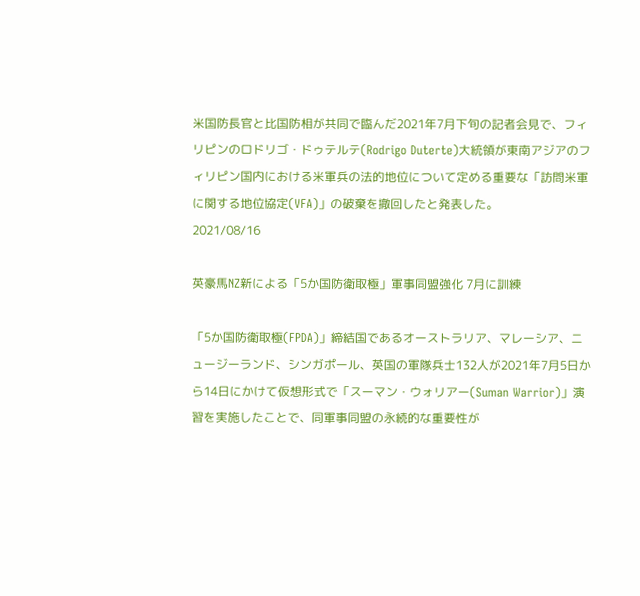米国防長官と比国防相が共同で臨んだ2021年7月下旬の記者会見で、フィリピンのロドリゴ・ドゥテルテ(Rodrigo Duterte)大統領が東南アジアのフィリピン国内における米軍兵の法的地位について定める重要な「訪問米軍に関する地位協定(VFA)」の破棄を撤回したと発表した。
2021/08/16

英豪馬NZ新による「5か国防衛取極」軍事同盟強化 7月に訓練

「5か国防衛取極(FPDA)」締結国であるオーストラリア、マレーシア、ニュージーランド、シンガポール、英国の軍隊兵士132人が2021年7月5日から14日にかけて仮想形式で「スーマン・ウォリアー(Suman Warrior)」演習を実施したことで、同軍事同盟の永続的な重要性が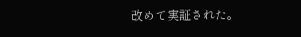改めて実証された。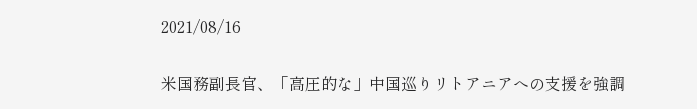2021/08/16

米国務副長官、「高圧的な」中国巡りリトアニアへの支援を強調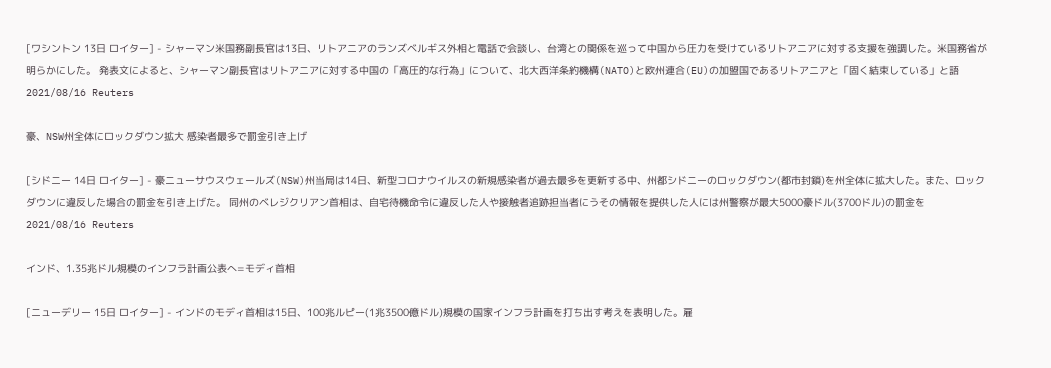[ワシントン 13日 ロイター] - シャーマン米国務副長官は13日、リトアニアのランズベルギス外相と電話で会談し、台湾との関係を巡って中国から圧力を受けているリトアニアに対する支援を強調した。米国務省が明らかにした。 発表文によると、シャーマン副長官はリトアニアに対する中国の「高圧的な行為」について、北大西洋条約機構(NATO)と欧州連合(EU)の加盟国であるリトアニアと「固く結束している」と語
2021/08/16 Reuters

豪、NSW州全体にロックダウン拡大 感染者最多で罰金引き上げ

[シドニー 14日 ロイター] - 豪ニューサウスウェールズ(NSW)州当局は14日、新型コロナウイルスの新規感染者が過去最多を更新する中、州都シドニーのロックダウン(都市封鎖)を州全体に拡大した。また、ロックダウンに違反した場合の罰金を引き上げた。 同州のベレジクリアン首相は、自宅待機命令に違反した人や接触者追跡担当者にうその情報を提供した人には州警察が最大5000豪ドル(3700ドル)の罰金を
2021/08/16 Reuters

インド、1.35兆ドル規模のインフラ計画公表へ=モディ首相

[ニューデリー 15日 ロイター] - インドのモディ首相は15日、100兆ルピー(1兆3500億ドル)規模の国家インフラ計画を打ち出す考えを表明した。雇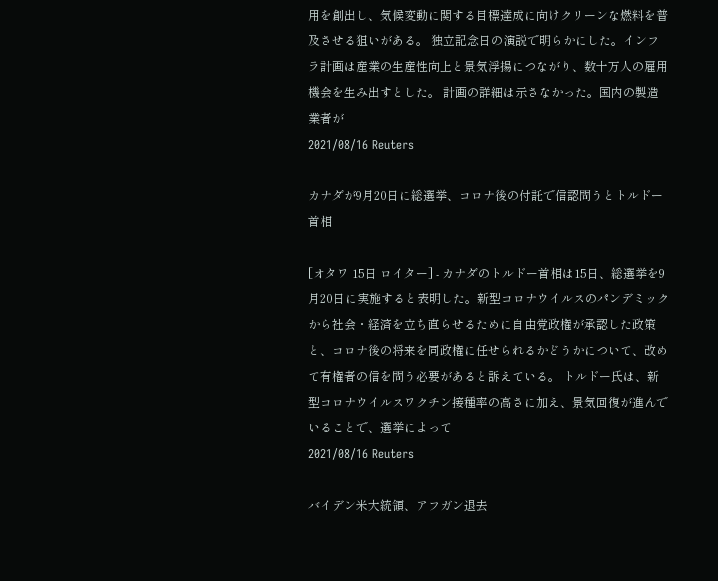用を創出し、気候変動に関する目標達成に向けクリーンな燃料を普及させる狙いがある。 独立記念日の演説で明らかにした。インフラ計画は産業の生産性向上と景気浮揚につながり、数十万人の雇用機会を生み出すとした。 計画の詳細は示さなかった。国内の製造業者が
2021/08/16 Reuters

カナダが9月20日に総選挙、コロナ後の付託で信認問うとトルドー首相

[オタワ 15日 ロイター] - カナダのトルドー首相は15日、総選挙を9月20日に実施すると表明した。新型コロナウイルスのパンデミックから社会・経済を立ち直らせるために自由党政権が承認した政策と、コロナ後の将来を同政権に任せられるかどうかについて、改めて有権者の信を問う必要があると訴えている。 トルドー氏は、新型コロナウイルスワクチン接種率の高さに加え、景気回復が進んでいることで、選挙によって
2021/08/16 Reuters

バイデン米大統領、アフガン退去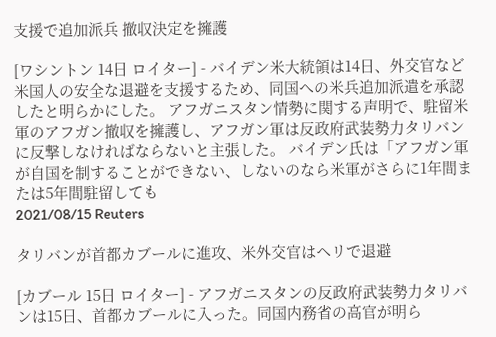支援で追加派兵 撤収決定を擁護

[ワシントン 14日 ロイター] - バイデン米大統領は14日、外交官など米国人の安全な退避を支援するため、同国への米兵追加派遣を承認したと明らかにした。 アフガニスタン情勢に関する声明で、駐留米軍のアフガン撤収を擁護し、アフガン軍は反政府武装勢力タリバンに反撃しなければならないと主張した。 バイデン氏は「アフガン軍が自国を制することができない、しないのなら米軍がさらに1年間または5年間駐留しても
2021/08/15 Reuters

タリバンが首都カブールに進攻、米外交官はヘリで退避

[カブール 15日 ロイター] - アフガニスタンの反政府武装勢力タリバンは15日、首都カブールに入った。同国内務省の高官が明ら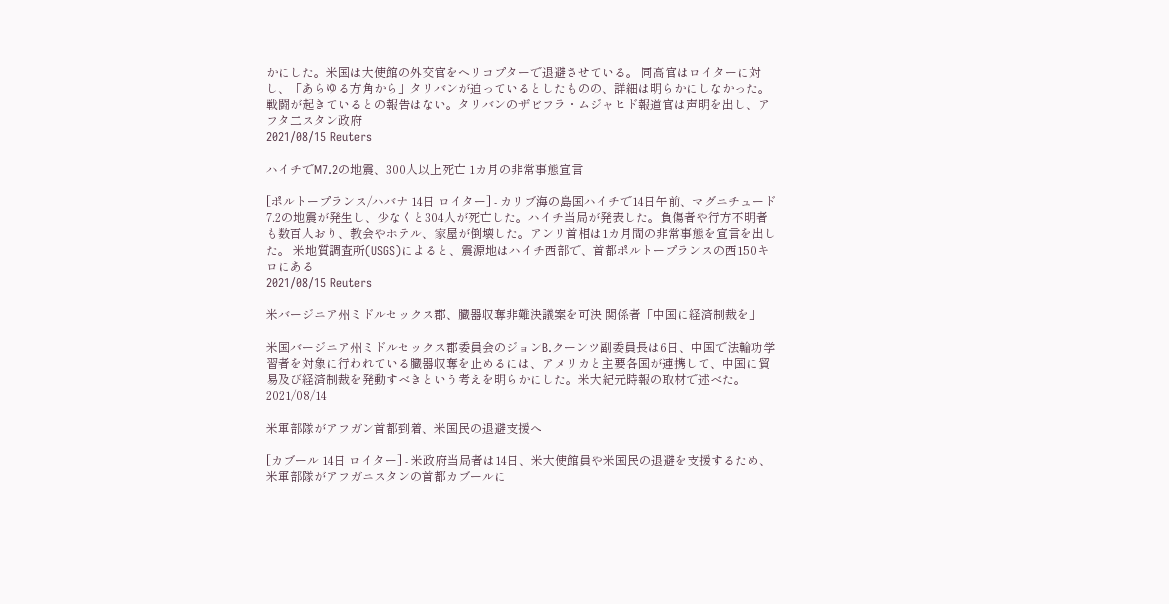かにした。米国は大使館の外交官をヘリコプターで退避させている。 同高官はロイターに対し、「あらゆる方角から」タリバンが迫っているとしたものの、詳細は明らかにしなかった。 戦闘が起きているとの報告はない。タリバンのザビフラ・ムジャヒド報道官は声明を出し、アフタ二スタン政府
2021/08/15 Reuters

ハイチでM7.2の地震、300人以上死亡 1カ月の非常事態宣言

[ポルトープランス/ハバナ 14日 ロイター] - カリブ海の島国ハイチで14日午前、マグニチュード7.2の地震が発生し、少なくと304人が死亡した。ハイチ当局が発表した。負傷者や行方不明者も数百人おり、教会やホテル、家屋が倒壊した。アンリ首相は1カ月間の非常事態を宣言を出した。 米地質調査所(USGS)によると、震源地はハイチ西部で、首都ポルトープランスの西150キロにある
2021/08/15 Reuters

米バージニア州ミドルセックス郡、臓器収奪非難決議案を可決 関係者「中国に経済制裁を」

米国バージニア州ミドルセックス郡委員会のジョンB.クーンツ副委員長は6日、中国で法輪功学習者を対象に行われている臓器収奪を止めるには、アメリカと主要各国が連携して、中国に貿易及び経済制裁を発動すべきという考えを明らかにした。米大紀元時報の取材で述べた。
2021/08/14

米軍部隊がアフガン首都到着、米国民の退避支援へ

[カブール 14日 ロイター] - 米政府当局者は14日、米大使館員や米国民の退避を支援するため、米軍部隊がアフガニスタンの首都カブールに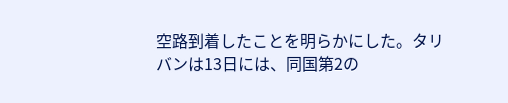空路到着したことを明らかにした。タリバンは13日には、同国第2の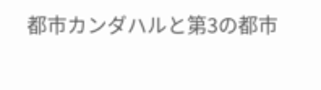都市カンダハルと第3の都市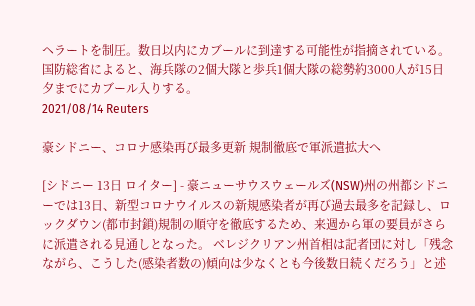ヘラートを制圧。数日以内にカブールに到達する可能性が指摘されている。 国防総省によると、海兵隊の2個大隊と歩兵1個大隊の総勢約3000人が15日夕までにカブール入りする。
2021/08/14 Reuters

豪シドニー、コロナ感染再び最多更新 規制徹底で軍派遣拡大へ

[シドニー 13日 ロイター] - 豪ニューサウスウェールズ(NSW)州の州都シドニーでは13日、新型コロナウイルスの新規感染者が再び過去最多を記録し、ロックダウン(都市封鎖)規制の順守を徹底するため、来週から軍の要員がさらに派遣される見通しとなった。 ベレジクリアン州首相は記者団に対し「残念ながら、こうした(感染者数の)傾向は少なくとも今後数日続くだろう」と述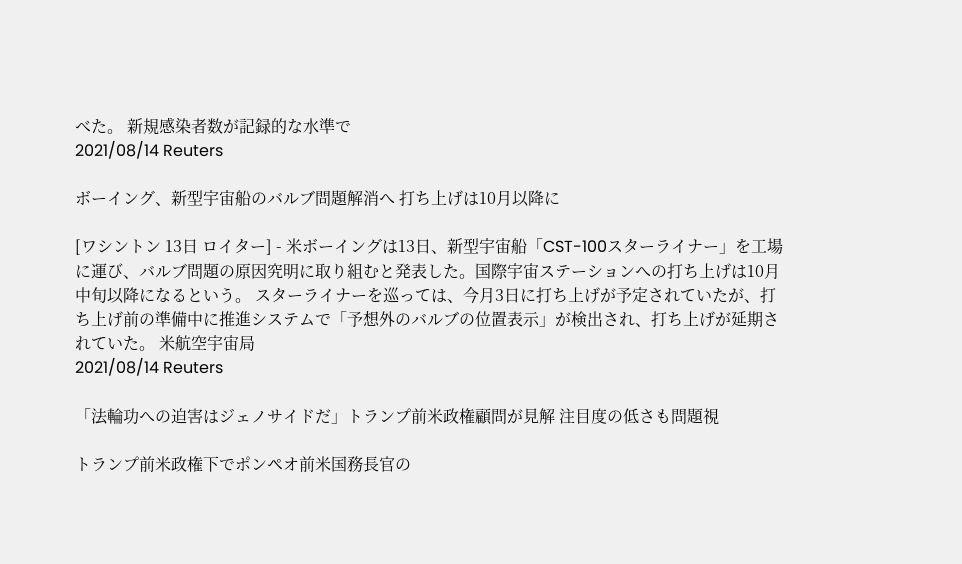べた。 新規感染者数が記録的な水準で
2021/08/14 Reuters

ボーイング、新型宇宙船のバルブ問題解消へ 打ち上げは10月以降に

[ワシントン 13日 ロイター] - 米ボーイングは13日、新型宇宙船「CST-100スターライナー」を工場に運び、バルブ問題の原因究明に取り組むと発表した。国際宇宙ステーションへの打ち上げは10月中旬以降になるという。 スターライナーを巡っては、今月3日に打ち上げが予定されていたが、打ち上げ前の準備中に推進システムで「予想外のバルブの位置表示」が検出され、打ち上げが延期されていた。 米航空宇宙局
2021/08/14 Reuters

「法輪功への迫害はジェノサイドだ」トランプ前米政権顧問が見解 注目度の低さも問題視

トランプ前米政権下でポンペオ前米国務長官の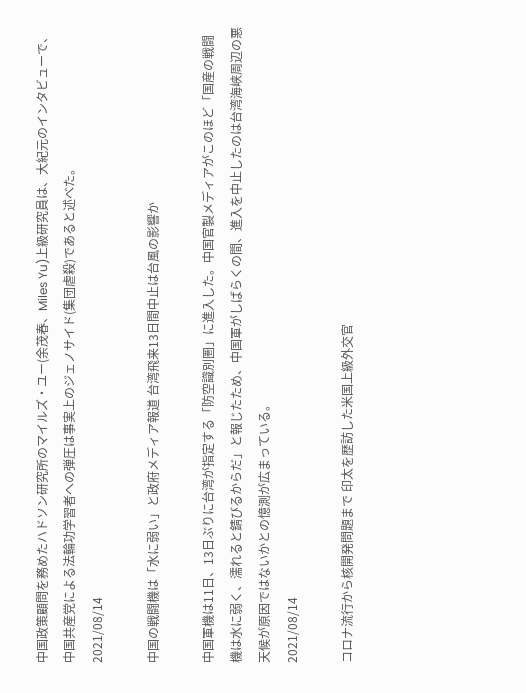中国政策顧問を務めたハドソン研究所のマイルズ・ユー(余茂春、Miles Yu)上級研究員は、大紀元のインタビューで、中国共産党による法輪功学習者への弾圧は事実上のジェノサイド(集団虐殺)であると述べた。
2021/08/14

中国の戦闘機は「水に弱い」と政府メディア報道 台湾飛来13日間中止は台風の影響か

中国軍機は11日、13日ぶりに台湾が指定する「防空識別圏」に進入した。中国官製メディアがこのほど「国産の戦闘機は水に弱く、濡れると錆びるからだ」と報じたため、中国軍がしばらくの間、進入を中止したのは台湾海峡周辺の悪天候が原因ではないかとの憶測が広まっている。
2021/08/14

コロナ流行から核開発問題まで 印太を歴訪した米国上級外交官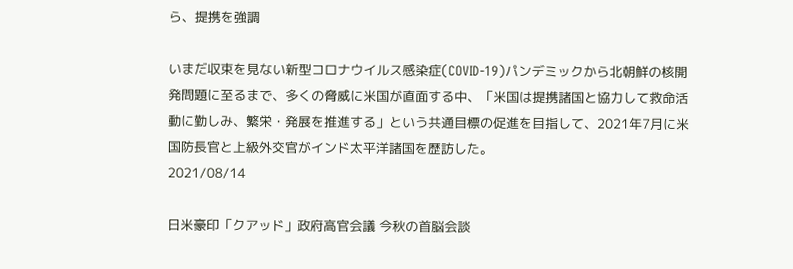ら、提携を強調

いまだ収束を見ない新型コロナウイルス感染症(COVID-19)パンデミックから北朝鮮の核開発問題に至るまで、多くの脅威に米国が直面する中、「米国は提携諸国と協力して救命活動に勤しみ、繁栄・発展を推進する」という共通目標の促進を目指して、2021年7月に米国防長官と上級外交官がインド太平洋諸国を歴訪した。
2021/08/14

日米豪印「クアッド」政府高官会議 今秋の首脳会談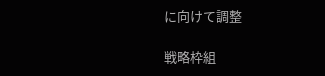に向けて調整

戦略枠組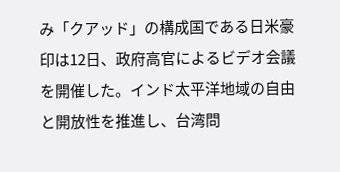み「クアッド」の構成国である日米豪印は12日、政府高官によるビデオ会議を開催した。インド太平洋地域の自由と開放性を推進し、台湾問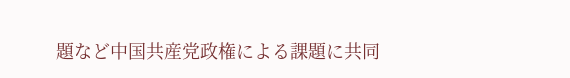題など中国共産党政権による課題に共同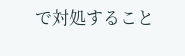で対処すること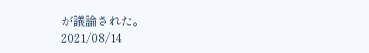が議論された。
2021/08/14